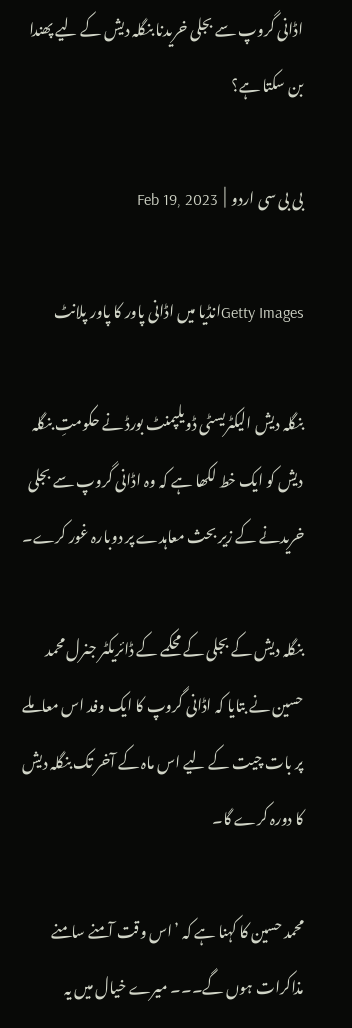اڈانی گروپ سے بجلی خریدنا بنگلہ دیش کے لیے پھندا بن سکتا ہے؟

بی بی سی اردو  |  Feb 19, 2023

Getty Imagesانڈیا میں اڈانی پاور کا پاور پلانٹ

بنگلہ دیش الیکٹریسٹی ڈویلپمنٹ بورڈ نے حکومتِ بنگلہ دیش کو ایک خط لکھا ہے کہ وہ اڈانی گروپ سے بجلی خریدنے کے زیر بحث معاہدے پر دوبارہ غور کرے۔

بنگلہ دیش کے بجلی کے محکمے کے ڈائریکٹر جنرل محمد حسین نے بتایا کہ اڈانی گروپ کا ایک وفد اس معاملے پر بات چیت کے لیے اس ماہ کے آخر تک بنگلہ دیش کا دورہ کرے گا۔

محمد حسین کا کہنا ہے کہ ’اس وقت آمنے سامنے مذاکرات ہوں گے۔۔۔ میرے خیال میں یہ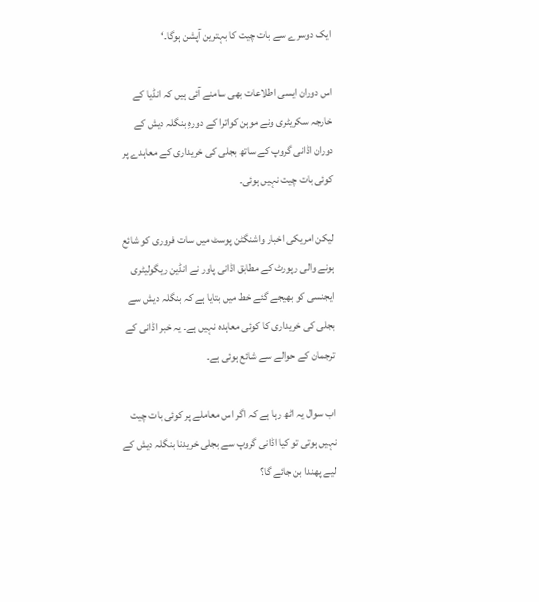ایک دوسرے سے بات چیت کا بہترین آپشن ہوگا۔‘

اس دوران ایسی اطلاعات بھی سامنے آئی ہیں کہ انڈیا کے خارجہ سکریٹری ونے موہن کواترا کے دورہِ بنگلہ دیش کے دوران اڈانی گروپ کے ساتھ بجلی کی خریداری کے معاہدے پر کوئی بات چیت نہیں ہوئی۔

لیکن امریکی اخبار واشنگٹن پوسٹ میں سات فروری کو شائع ہونے والی رپورٹ کے مطابق اڈانی پاور نے انڈین ریگولیٹری ایجنسی کو بھیجے گئے خط میں بتایا ہے کہ بنگلہ دیش سے بجلی کی خریداری کا کوئی معاہدہ نہیں ہے۔ یہ خبر اڈانی کے ترجمان کے حوالے سے شائع ہوئی ہے۔

اب سوال یہ اٹھ رہا ہے کہ اگر اس معاملے پر کوئی بات چیت نہیں ہوتی تو کیا اڈانی گروپ سے بجلی خریدنا بنگلہ دیش کے لیے پھندا بن جائے گا؟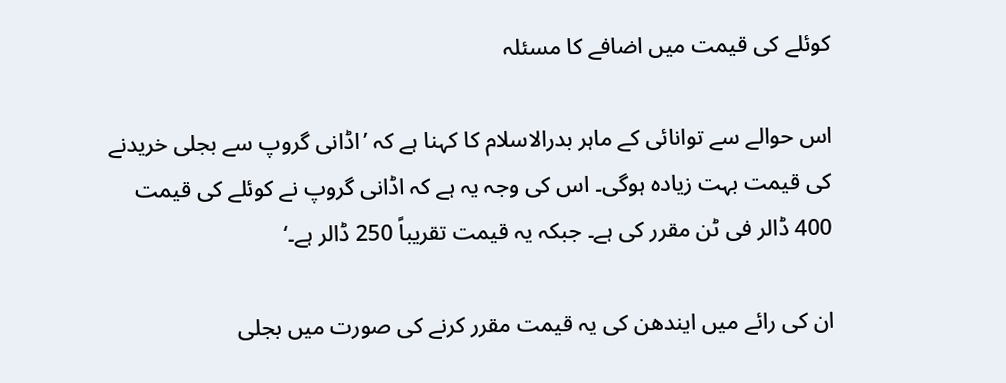کوئلے کی قیمت میں اضافے کا مسئلہ

اس حوالے سے توانائی کے ماہر بدرالاسلام کا کہنا ہے کہ ’اڈانی گروپ سے بجلی خریدنے کی قیمت بہت زیادہ ہوگی۔ اس کی وجہ یہ ہے کہ اڈانی گروپ نے کوئلے کی قیمت 400 ڈالر فی ٹن مقرر کی ہے۔ جبکہ یہ قیمت تقریباً 250 ڈالر ہے۔‘

ان کی رائے میں ایندھن کی یہ قیمت مقرر کرنے کی صورت میں بجلی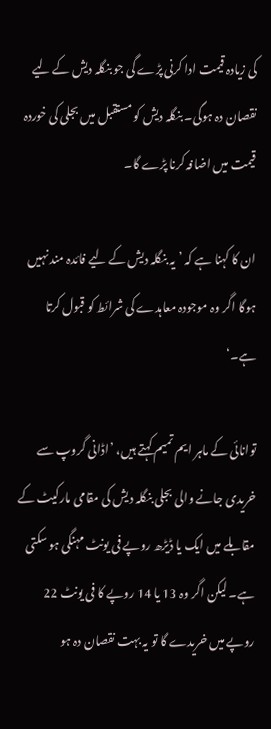کی زیادہ قیمت ادا کرنی پڑے گی جو بنگلہ دیش کے لیے نقصان دہ ہوگی۔ بنگلہ دیش کو مستقبل میں بجلی کی خوردہ قیمت میں اضافہ کرنا پڑے گا۔

ان کا کہنا ہے کہ ’یہ بنگلہ دیش کے لیے فائدہ مند نہیں ہوگا اگر وہ موجودہ معاہدے کی شرائط کو قبول کرتا ہے۔‘

توانائی کے ماہر ایم تمیم کہتے ہیں، ’اڈانی گروپ سے خریدی جانے والی بجلی بنگلہ دیش کی مقامی مارکیٹ کے مقابلے میں ایک یا ڈیڑھ روپے فی یونٹ مہنگی ہو سکتی ہے۔ لیکن اگر وہ 13 یا 14 روپے کا فی یونٹ 22 روپے میں خریدے گا تو یہ بہت نقصان دہ ہو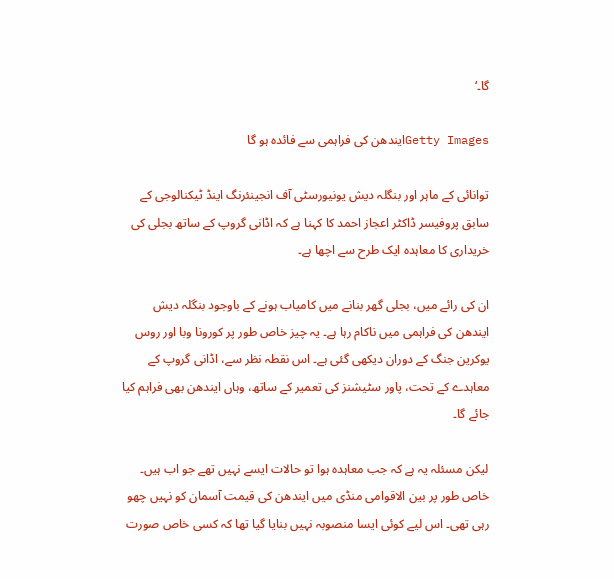گا۔‘

Getty Imagesایندھن کی فراہمی سے فائدہ ہو گا

توانائی کے ماہر اور بنگلہ دیش یونیورسٹی آف انجینئرنگ اینڈ ٹیکنالوجی کے سابق پروفیسر ڈاکٹر اعجاز احمد کا کہنا ہے کہ اڈانی گروپ کے ساتھ بجلی کی خریداری کا معاہدہ ایک طرح سے اچھا ہے۔

ان کی رائے میں، بجلی گھر بنانے میں کامیاب ہونے کے باوجود بنگلہ دیش ایندھن کی فراہمی میں ناکام رہا ہے۔ یہ چیز خاص طور پر کورونا وبا اور روس یوکرین جنگ کے دوران دیکھی گئی ہے۔ اس نقطہ نظر سے، اڈانی گروپ کے معاہدے کے تحت، پاور سٹیشنز کی تعمیر کے ساتھ، وہاں ایندھن بھی فراہم کیا جائے گا۔

لیکن مسئلہ یہ ہے کہ جب معاہدہ ہوا تو حالات ایسے نہیں تھے جو اب ہیں۔ خاص طور پر بین الاقوامی منڈی میں ایندھن کی قیمت آسمان کو نہیں چھو رہی تھی۔ اس لیے کوئی ایسا منصوبہ نہیں بنایا گیا تھا کہ کسی خاص صورت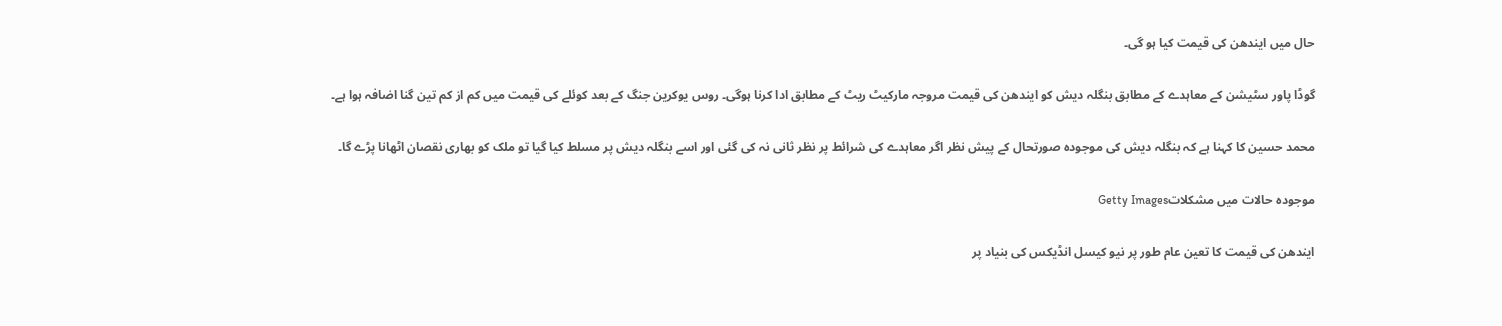حال میں ایندھن کی قیمت کیا ہو گی۔

گوڈا پاور سٹیشن کے معاہدے کے مطابق بنگلہ دیش کو ایندھن کی قیمت مروجہ مارکیٹ ریٹ کے مطابق ادا کرنا ہوگی۔ روس یوکرین جنگ کے بعد کوئلے کی قیمت میں کم از کم تین گنا اضافہ ہوا ہے۔

محمد حسین کا کہنا ہے کہ بنگلہ دیش کی موجودہ صورتحال کے پیش نظر اگر معاہدے کی شرائط پر نظر ثانی نہ کی گئی اور اسے بنگلہ دیش پر مسلط کیا گیا تو ملک کو بھاری نقصان اٹھانا پڑے گا۔

موجودہ حالات میں مشکلاتGetty Images

ایندھن کی قیمت کا تعین عام طور پر نیو کیسل انڈیکس کی بنیاد پر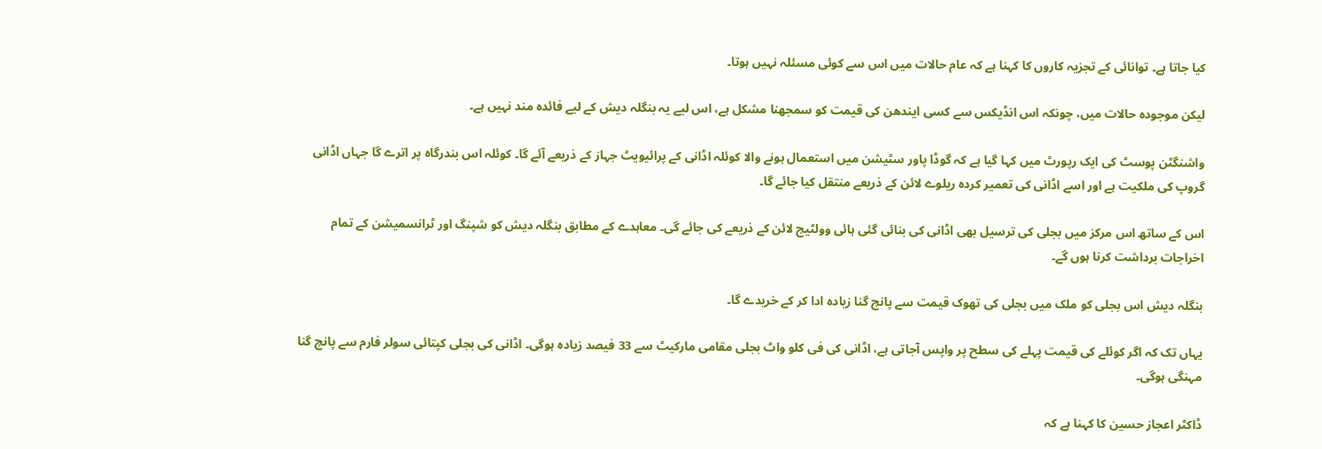کیا جاتا ہے۔ توانائی کے تجزیہ کاروں کا کہنا ہے کہ عام حالات میں اس سے کوئی مسئلہ نہیں ہوتا۔

لیکن موجودہ حالات میں، چونکہ اس انڈیکس سے کسی ایندھن کی قیمت کو سمجھنا مشکل ہے، اس لیے یہ بنگلہ دیش کے لیے فائدہ مند نہیں ہے۔

واشنگٹن پوسٹ کی ایک رپورٹ میں کہا گیا ہے کہ گوڈا پاور سٹیشن میں استعمال ہونے والا کوئلہ اڈانی کے پرائیویٹ جہاز کے ذریعے آئے گا۔ کوئلہ اس بندرگاہ پر اترے گا جہاں اڈانی گروپ کی ملکیت ہے اور اسے اڈانی کی تعمیر کردہ ریلوے لائن کے ذریعے منتقل کیا جائے گا۔

اس کے ساتھ اس مرکز میں بجلی کی ترسیل بھی اڈانی کی بنائی گئی ہائی وولٹیج لائن کے ذریعے کی جائے گی۔ معاہدے کے مطابق بنگلہ دیش کو شپنگ اور ٹرانسمیشن کے تمام اخراجات برداشت کرنا ہوں گے۔

بنگلہ دیش اس بجلی کو ملک میں بجلی کی تھوک قیمت سے پانچ گنا زیادہ ادا کر کے خریدے گا۔

یہاں تک کہ اگر کوئلے کی قیمت پہلے کی سطح پر واپس آجاتی ہے، اڈانی کی فی کلو واٹ بجلی مقامی مارکیٹ سے 33 فیصد زیادہ ہوگی۔ اڈانی کی بجلی کپتائی سولر فارم سے پانچ گنا مہنگی ہوگی۔

ڈاکٹر اعجاز حسین کا کہنا ہے کہ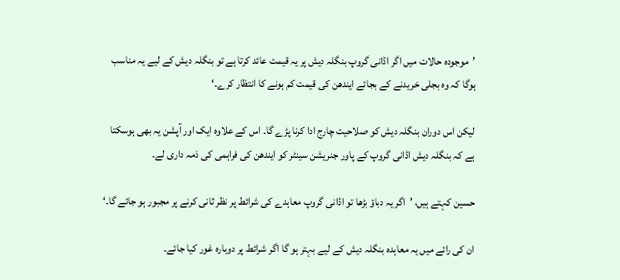’موجودہ حالات میں اگر اڈانی گروپ بنگلہ دیش پر یہ قیمت عائد کرتا ہے تو بنگلہ دیش کے لیے یہ مناسب ہوگا کہ وہ بجلی خریدنے کے بجائے ایندھن کی قیمت کم ہونے کا انتظار کرے۔‘

لیکن اس دوران بنگلہ دیش کو صلاحیت چارج ادا کرنا پڑے گا۔ اس کے علاوہ ایک اور آپشن یہ بھی ہوسکتا ہے کہ بنگلہ دیش اڈانی گروپ کے پاور جنریشن سینٹر کو ایندھن کی فراہمی کی ذمہ داری لے۔

حسین کہتے ہیں، ’اگر یہ دباؤ بڑھا تو اڈانی گروپ معاہدے کی شرائط پر نظر ثانی کرنے پر مجبور ہو جائے گا۔‘

ان کی رائے میں یہ معاہدہ بنگلہ دیش کے لیے بہتر ہو گا اگر شرائط پر دوبارہ غور کیا جائے۔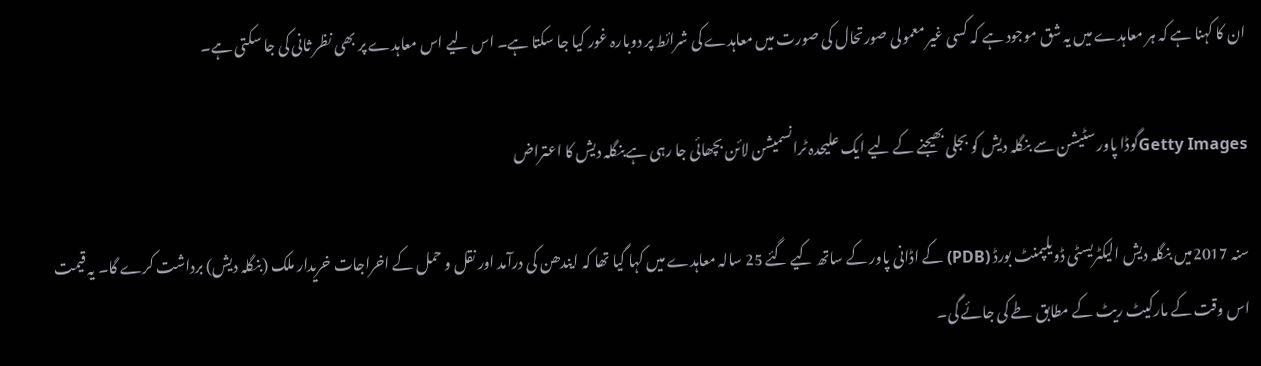ان کا کہنا ہے کہ ہر معاہدے میں یہ شق موجود ہے کہ کسی غیر معمولی صورتحال کی صورت میں معاہدے کی شرائط پر دوبارہ غور کیا جا سکتا ہے۔ اس لیے اس معاہدے پر بھی نظر ثانی کی جا سکتی ہے۔

Getty Imagesگوڈا پاور سٹیشن سے بنگلہ دیش کو بجلی بھیجنے کے لیے ایک علیحدہ ٹرانسمیشن لائن بچھائی جا رہی ہےبنگلہ دیش کا اعتراض

سنہ 2017میں بنگلہ دیش الیکٹریسٹی ڈویلپمنٹ بورڈ (PDB) کے اڈانی پاور کے ساتھ کیے گئے 25 سالہ معاہدے میں کہا گیا تھا کہ ایندھن کی درآمد اور نقل و حمل کے اخراجات خریدار ملک (بنگلہ دیش) برداشت کرے گا۔ یہ قیمت اس وقت کے مارکیٹ ریٹ کے مطابق طے کی جائے گی۔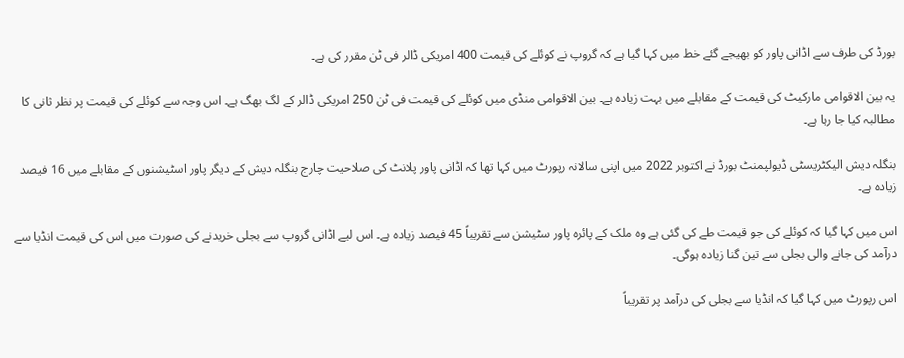بورڈ کی طرف سے اڈانی پاور کو بھیجے گئے خط میں کہا گیا ہے کہ گروپ نے کوئلے کی قیمت 400 امریکی ڈالر فی ٹن مقرر کی ہے۔

یہ بین الاقوامی مارکیٹ کی قیمت کے مقابلے میں بہت زیادہ ہے۔ بین الاقوامی منڈی میں کوئلے کی قیمت فی ٹن 250 امریکی ڈالر کے لگ بھگ ہے۔ اس وجہ سے کوئلے کی قیمت پر نظر ثانی کا مطالبہ کیا جا رہا ہے۔

بنگلہ دیش الیکٹریسٹی ڈیولپمنٹ بورڈ نے اکتوبر 2022 میں اپنی سالانہ رپورٹ میں کہا تھا کہ اڈانی پاور پلانٹ کی صلاحیت چارج بنگلہ دیش کے دیگر پاور اسٹیشنوں کے مقابلے میں 16 فیصد زیادہ ہے۔

اس میں کہا گیا کہ کوئلے کی جو قیمت طے کی گئی ہے وہ ملک کے پائرہ پاور سٹیشن سے تقریباً 45 فیصد زیادہ ہے۔ اس لیے اڈانی گروپ سے بجلی خریدنے کی صورت میں اس کی قیمت انڈیا سے درآمد کی جانے والی بجلی سے تین گنا زیادہ ہوگی۔

اس رپورٹ میں کہا گیا کہ انڈیا سے بجلی کی درآمد پر تقریباً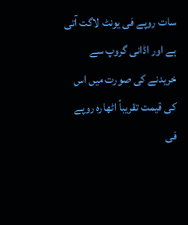سات روپے فی یونٹ لاگت آتی ہے اور اڈانی گروپ سے خریدنے کی صورت میں اس کی قیمت تقریباً اٹھارہ روپے فی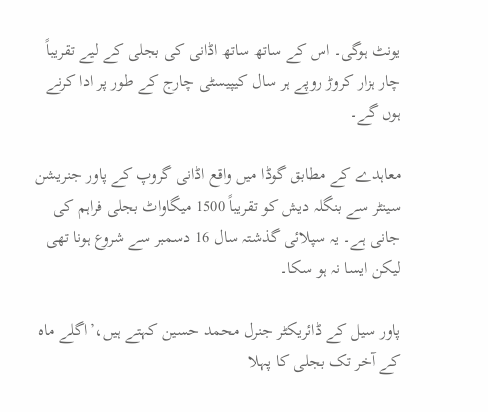یونٹ ہوگی۔ اس کے ساتھ ساتھ اڈانی کی بجلی کے لیے تقریباً چار ہزار کروڑ روپے ہر سال کیپیسٹی چارج کے طور پر ادا کرنے ہوں گے۔

معاہدے کے مطابق گوڈا میں واقع اڈانی گروپ کے پاور جنریشن سینٹر سے بنگلہ دیش کو تقریباً 1500 میگاواٹ بجلی فراہم کی جانی ہے۔ یہ سپلائی گذشتہ سال 16 دسمبر سے شروع ہونا تھی لیکن ایسا نہ ہو سکا۔

پاور سیل کے ڈائریکٹر جنرل محمد حسین کہتے ہیں،’اگلے ماہ کے آخر تک بجلی کا پہلا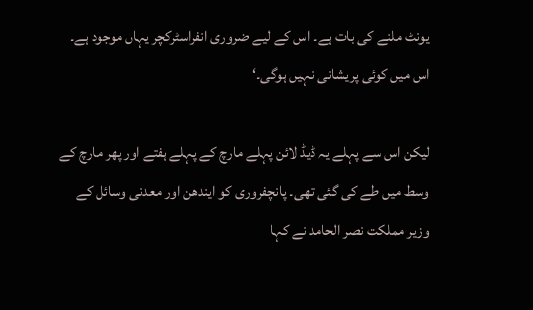یونٹ ملنے کی بات ہے۔ اس کے لیے ضروری انفراسٹرکچر یہاں موجود ہے۔ اس میں کوئی پریشانی نہیں ہوگی۔‘

لیکن اس سے پہلے یہ ڈیڈ لائن پہلے مارچ کے پہلے ہفتے اور پھر مارچ کے وسط میں طے کی گئی تھی۔ پانچفروری کو ایندھن اور معدنی وسائل کے وزیر مملکت نصر الحامد نے کہا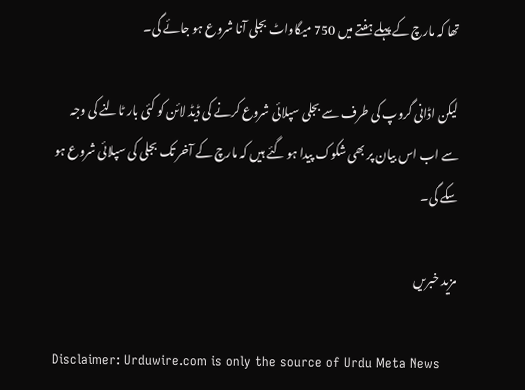تھا کہ مارچ کے پہلے ہفتے میں 750 میگاواٹ بجلی آنا شروع ہو جائے گی۔

لیکن اڈانی گروپ کی طرف سے بجلی سپلائی شروع کرنے کی ڈیڈ لائن کو کئی بار ٹالنے کی وجہ سے اب اس بیان پر بھی شکوک پیدا ہو گئے ہیں کہ مارچ کے آخر تک بجلی کی سپلائی شروع ہو سکے گی۔

مزید خبریں

Disclaimer: Urduwire.com is only the source of Urdu Meta News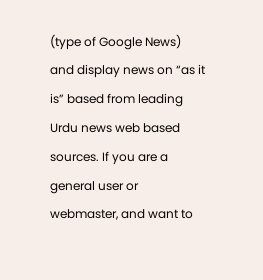(type of Google News) and display news on “as it is” based from leading Urdu news web based sources. If you are a general user or webmaster, and want to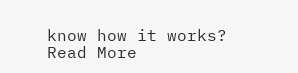know how it works? Read More